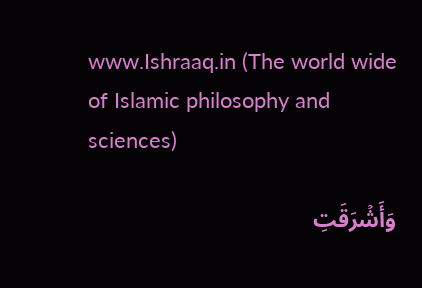www.Ishraaq.in (The world wide of Islamic philosophy and sciences)

وَأَشۡرَقَتِ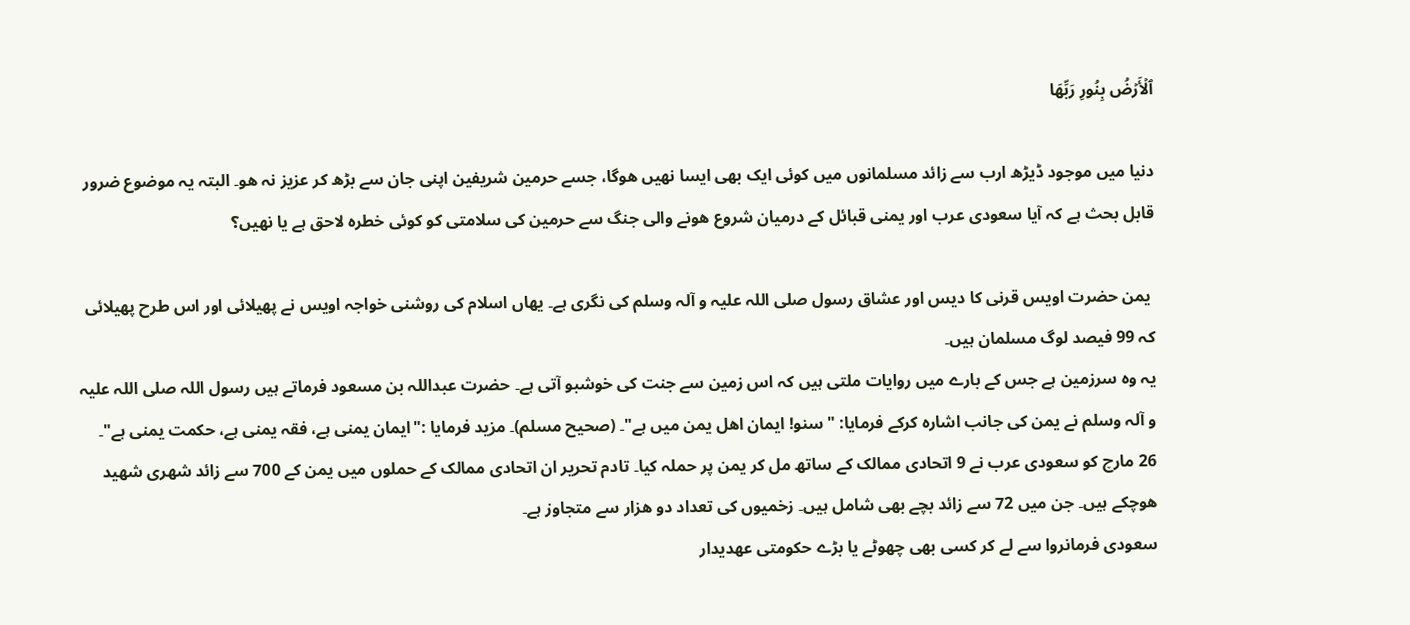ٱلۡأَرۡضُ بِنُورِ رَبِّهَا

دنیا میں موجود ڈیڑھ ارب سے زائد مسلمانوں میں کوئی ایک بھی ایسا نھیں ھوگا، جسے حرمین شریفین اپنی جان سے بڑھ کر عزیز نہ ھو۔ البتہ یہ موضوع ضرور قابل بحث ہے کہ آیا سعودی عرب اور یمنی قبائل کے درمیان شروع ھونے والی جنگ سے حرمین کی سلامتی کو کوئی خطرہ لاحق ہے یا نھیں؟

 یمن حضرت اویس قرنی کا دیس اور عشاق رسول صلی اللہ علیہ و آلہ وسلم کی نگری ہے۔ یھاں اسلام کی روشنی خواجہ اویس نے پھیلائی اور اس طرح پھیلائی کہ 99 فیصد لوگ مسلمان ہیں۔
یہ وہ سرزمین ہے جس کے بارے میں روایات ملتی ہیں کہ اس زمین سے جنت کی خوشبو آتی ہے۔ حضرت عبداللہ بن مسعود فرماتے ہیں رسول اللہ صلی اللہ علیہ و آلہ وسلم نے یمن کی جانب اشارہ کرکے فرمایا: "سنو! ایمان اھل یمن میں ہے"۔ (صحیح مسلم)۔ مزید فرمایا :"ایمان یمنی ہے، فقہ یمنی ہے، حکمت یمنی ہے"۔
26 مارچ کو سعودی عرب نے 9 اتحادی ممالک کے ساتھ مل کر یمن پر حملہ کیا۔ تادم تحریر ان اتحادی ممالک کے حملوں میں یمن کے 700 سے زائد شھری شھید ھوچکے ہیں۔ جن میں 72 سے زائد بچے بھی شامل ہیں۔ زخمیوں کی تعداد دو ھزار سے متجاوز ہے۔
سعودی فرمانروا سے لے کر کسی بھی چھوٹے یا بڑے حکومتی عھدیدار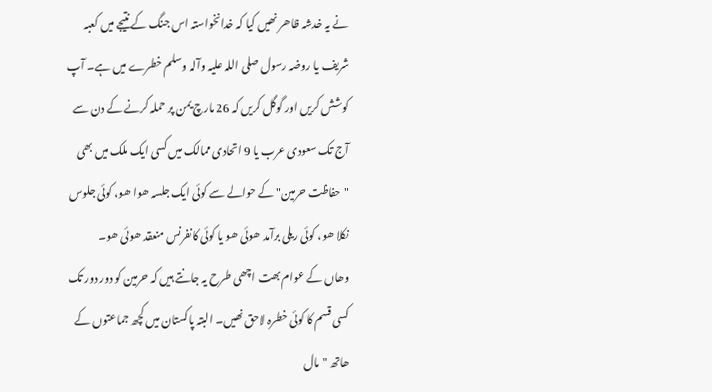نے یہ خدشہ ظاھر نھیں کیا کہ خدانخواستہ اس جنگ کے نتیجے میں کعبہ شریف یا روضہ رسول صلی اللہ علیہ وآلہ وسلم خطرے میں ہے۔ آپ کوشش کریں اور گوگل کریں کہ 26 مارچ یمن پر حملہ کرنے کے دن سے آج تک سعودی عرب یا 9 اتحادی ممالک میں کسی ایک ملک میں بھی "حفاظت حرمین" کے حوالے سے کوئی ایک جلسہ ھوا ھو، کوئی جلوس نکلا ھو، کوئی ریلی برآمد ھوئی ھو یا کوئی کانفرنس منعقد ھوئی ھو۔
وھاں کے عوام بھت اچھی طرح یہ جانتے ہیں کہ حرمین کو دور دور تک کسی قسم کا کوئی خطرہ لاحق نھیں۔ البتہ پاکستان میں کچھ جماعتوں کے ھاتھ "مال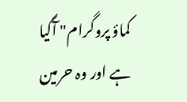کماؤ پروگرام" آگیا ہے اور وہ حرمین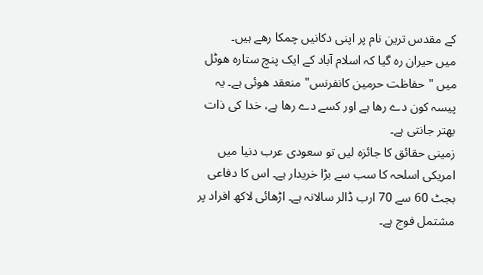کے مقدس ترین نام پر اپنی دکانیں چمکا رھے ہیں۔
میں حیران رہ گیا کہ اسلام آباد کے ایک پنچ ستارہ ھوٹل میں "حفاظت حرمین کانفرنس" منعقد ھوئی ہے۔ یہ پیسہ کون دے رھا ہے اور کسے دے رھا ہے، خدا کی ذات بھتر جانتی ہے۔
زمینی حقائق کا جائزہ لیں تو سعودی عرب دنیا میں امریکی اسلحہ کا سب سے بڑا خریدار ہے۔ اس کا دفاعی بجٹ 60 سے 70 ارب ڈالر سالانہ ہے۔ اڑھائی لاکھ افراد پر مشتمل فوج ہے۔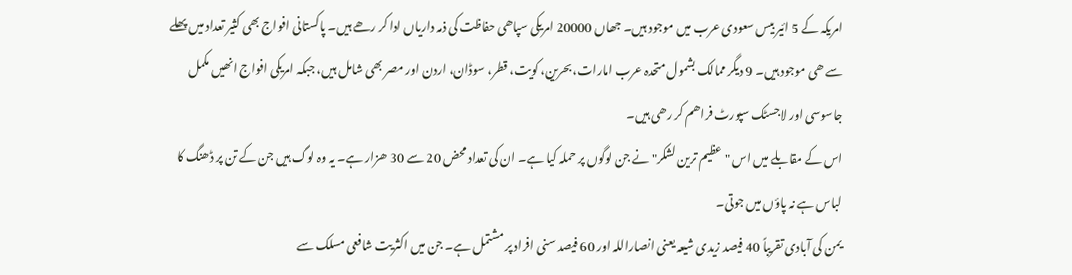امریکہ کے 5 ائیر بیس سعودی عرب میں موجود ہیں۔ جھاں 20000 امریکی سپاھی حفاظت کی ذمہ داریاں ادا کر رھے ہیں۔ پاکستانی افواج بھی کثیر تعداد میں پھلے سے ھی موجود ہیں۔ 9 دیگر ممالک بشمول متحدہ عرب امارات، بحرین، کویت، قطر، سوڈان، اردن اور مصر بھی شامل ہیں، جبکہ امریکی افواج انھیں مکمل جاسوسی اور لاجسٹک سپورٹ فراھم کر رھی ہیں۔
اس کے مقابلے میں اس "عظیم ترین لشکر" نے جن لوگوں پر حملہ کیا ہے۔ ان کی تعداد محض 20 سے 30 ھزار ہے۔ یہ وہ لوگ ہیں جن کے تن پر ڈھنگ کا لباس ہے نہ پاؤں میں جوتی۔
یمن کی آبادی تقریباً 40 فیصد زیدی شیعہ یعنی انصاراللہ اور 60 فیصد سنی افراد پر مشتمل ہے۔ جن میں اکثریت شافعی مسلک سے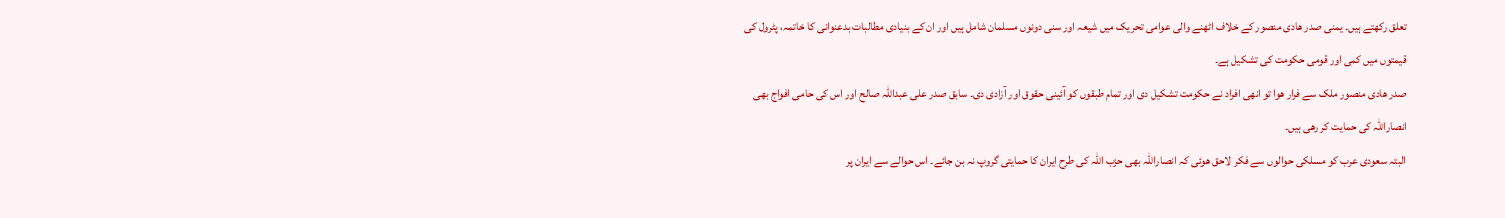تعلق رکھتے ہیں۔ یمنی صدر ھادی منصور کے خلاف اٹھنے والی عوامی تحریک میں شیعہ اور سنی دونوں مسلمان شامل ہیں اور ان کے بنیادی مطالبات بدعنوانی کا خاتمہ، پٹرول کی قیمتوں میں کمی اور قومی حکومت کی تشکیل ہے۔
صدر ھادی منصور ملک سے فرار ھوا تو انھی افراد نے حکومت تشکیل دی اور تمام طبقوں کو آئینی حقوق اور آزادی دی۔ سابق صدر علی عبداللہ صالح اور اس کی حامی افواج بھی انصاراللہ کی حمایت کر رھی ہیں۔
البتہ سعودی عرب کو مسلکی حوالوں سے فکر لاحق ھوئی کہ انصاراللہ بھی حزب اللہ کی طرح ایران کا حمایتی گروپ نہ بن جائے۔ اس حوالے سے ایران پر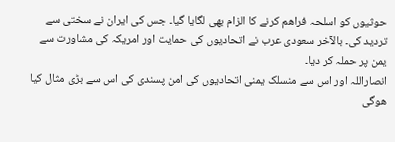حوثیوں کو اسلحہ فراھم کرنے کا الزام بھی لگایا گیا۔ جس کی ایران نے سختی سے تردید کی۔ بالآخر سعودی عرب نے اتحادیوں کی حمایت اور امریکہ کی مشاورت سے یمن پر حملہ کر دیا۔
انصاراللہ اور اس سے منسلک یمنی اتحادیوں کی امن پسندی کی اس سے بڑی مثال کیا ھوگی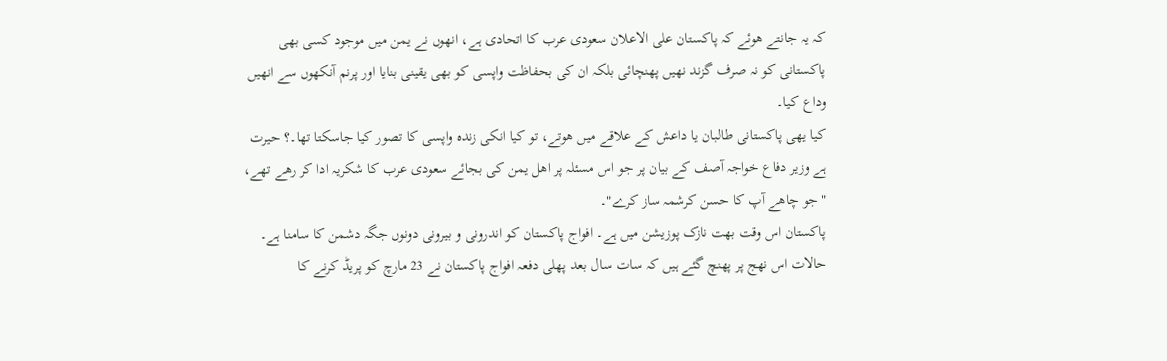کہ یہ جانتے ھوئے کہ پاکستان علی الاعلان سعودی عرب کا اتحادی ہے، انھوں نے یمن میں موجود کسی بھی پاکستانی کو نہ صرف گزند نھیں پھنچائی بلکہ ان کی بحفاظت واپسی کو بھی یقینی بنایا اور پرنم آنکھوں سے انھیں وداع کیا۔
کیا یھی پاکستانی طالبان یا داعش کے علاقے میں ھوتے، تو کیا انکی زندہ واپسی کا تصور کیا جاسکتا تھا۔؟ حیرت ہے وزیر دفاع خواجہ آصف کے بیان پر جو اس مسئلہ پر اھل یمن کی بجائے سعودی عرب کا شکریہ ادا کر رھے تھے، "جو چاھے آپ کا حسن کرشمہ ساز کرے"۔
پاکستان اس وقت بھت نازک پوزیشن میں ہے۔ افواج پاکستان کو اندرونی و بیرونی دونوں جگہ دشمن کا سامنا ہے۔ حالات اس نھج پر پھنچ گئے ہیں کہ سات سال بعد پھلی دفعہ افواج پاکستان نے 23 مارچ کو پریڈ کرنے کا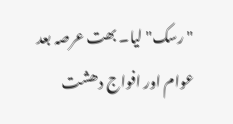"رسک" لیا۔ بھت عرصہ بعد عوام اور افواج دھشت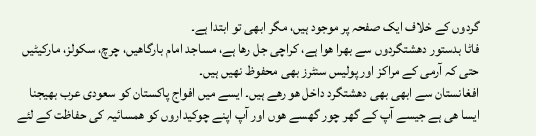گردوں کے خلاف ایک صفحہ پر موجود ہیں، مگر ابھی تو ابتدا ہے۔
فاٹا بدستور دھشتگردوں سے بھرا ھوا ہے، کراچی جل رھا ہے، مساجد امام بارگاھیں، چرچ، سکولز، مارکیٹیں حتی کہ آرمی کے مراکز اور پولیس سنٹرز بھی محفوظ نھیں ہیں۔
افغانستان سے ابھی بھی دھشتگرد داخل ھو رھے ہیں۔ ایسے میں افواج پاکستان کو سعودی عرب بھیجنا ایسا ھی ہے جیسے آپ کے گھر چور گھسے ھوں اور آپ اپنے چوکیداروں کو ھمسائیہ کی حفاظت کے لئے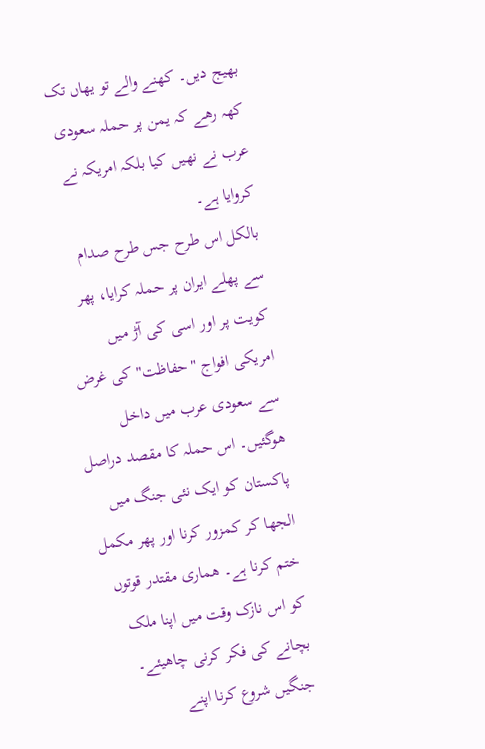بھیج دیں۔ کھنے والے تو یھاں تک کھہ رھے کہ یمن پر حملہ سعودی عرب نے نھیں کیا بلکہ امریکہ نے کروایا ہے۔
بالکل اس طرح جس طرح صدام سے پھلے ایران پر حملہ کرایا، پھر کویت پر اور اسی کی آڑ میں امریکی افواج "حفاظت" کی غرض سے سعودی عرب میں داخل ھوگئیں۔ اس حملہ کا مقصد دراصل پاکستان کو ایک نئی جنگ میں الجھا کر کمزور کرنا اور پھر مکمل ختم کرنا ہے۔ ھماری مقتدر قوتوں کو اس نازک وقت میں اپنا ملک بچانے کی فکر کرنی چاھیئے۔ جنگیں شروع کرنا اپنے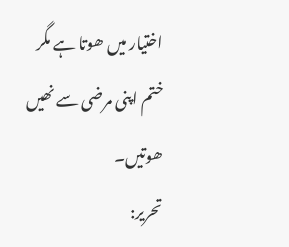اختیار میں ھوتا ہے مگر ختم اپنی مرضی سے نھیں ھوتیں۔
تحریر: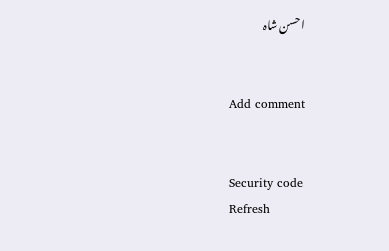احسن شاہ


Add comment


Security code
Refresh